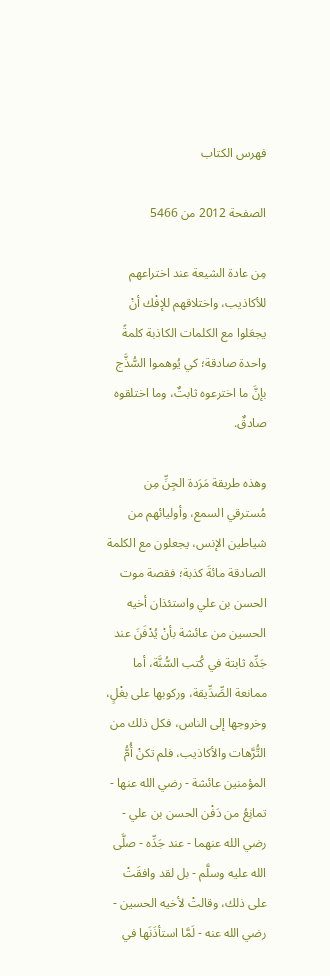فهرس الكتاب

الصفحة 2012 من 5466

مِن عادة الشيعة عند اختراعهم للأكاذيب، واختلاقهم للإفْك أنْ يجعَلوا مع الكلمات الكاذبة كلمةً واحدة صادقة؛ كي يُوهموا السُّذَّج بإنَّ ما اخترعوه ثابتٌ، وما اختلقوه صادقٌ.

وهذه طريقة مَرَدة الجِنِّ مِن مُسترقي السمع، وأوليائهم من شياطين الإنس، يجعلون مع الكلمة الصادقة مائةَ كذبة؛ فقصة موت الحسن بن علي واستئذان أخيه الحسين من عائشة بأنْ يُدْفَنَ عند جَدِّه ثابتة في كُتب السُّنَّة، أما ممانعة الصِّدِّيقة، وركوبها على بغْلٍ، وخروجها إلى الناس، فكل ذلك من التُّرَّهات والأكاذيب، فلم تكنْ أُمُّ المؤمنين عائشة - رضي الله عنها - تمانِعُ من دَفْن الحسن بن علي - رضي الله عنهما - عند جَدِّه - صلَّى الله عليه وسلَّم - بل لقد وافقَتْ على ذلك، وقالتْ لأخيه الحسين - رضي الله عنه - لَمَّا استأذَنَها في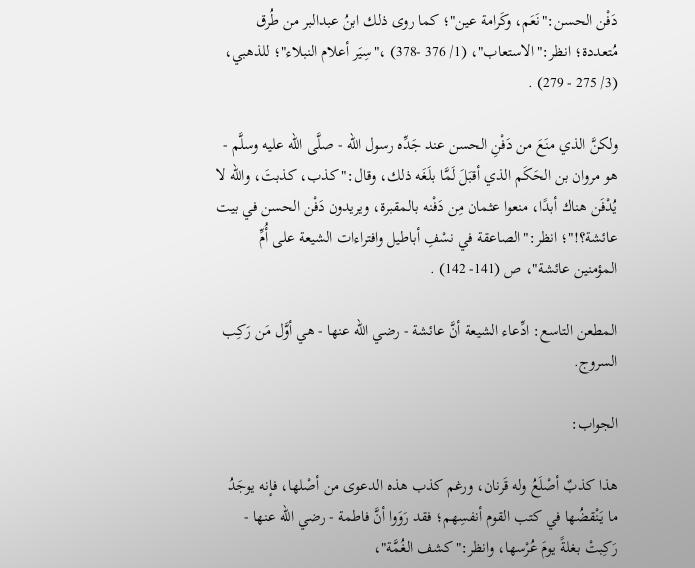دَفْن الحسن:"نَعَم، وكَرامة عين"؛ كما روى ذلك ابنُ عبدالبر من طُرق مُتعددة؛ انظر:"الاستعاب"، (1/ 376 -378) ،"سِيَر أعلام النبلاء"؛ للذهبي، (3/ 275 - 279) .

ولكنَّ الذي منَعَ من دَفْنِ الحسن عند جَدِّه رسول الله - صلَّى الله عليه وسلَّم - هو مروان بن الحَكَم الذي أقبَلَ لَمَّا بلَغَه ذلك، وقال:"كذب، كذبتَ، والله لا يُدْفَن هناك أبدًا، منعوا عثمان مِن دَفْنه بالمقبرة، ويريدون دَفْن الحسن في بيت عائشة؟!"؛ انظر:"الصاعقة في نسْفِ أباطيل وافتراءات الشيعة على أُمِّ المؤمنين عائشة"، ص (141- 142) .

المطعن التاسع: ادِّعاء الشيعة أنَّ عائشة - رضي الله عنها - هي أوَّل مَن رَكِب السروج.

الجواب:

هذا كذبٌ أصْلَعُ وله قَرنان، ورغم كذب هذه الدعوى من أصْلها، فإنه يوجَدُ ما يَنْقضُها في كتب القوم أنفسِهم؛ فقد رَوَوا أنَّ فاطمة - رضي الله عنها - رَكِبتْ بغلةً يومَ عُرْسها، وانظر:"كشف الغُمَّة"،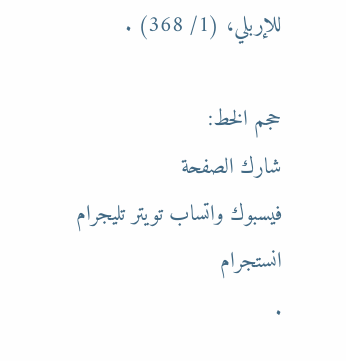للإربلي، (1/ 368) .

حجم الخط:
شارك الصفحة
فيسبوك واتساب تويتر تليجرام انستجرام
.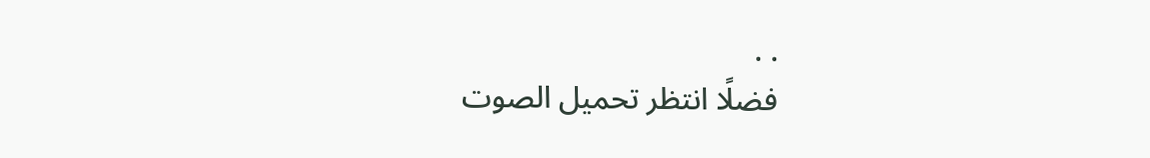. .
فضلًا انتظر تحميل الصوت